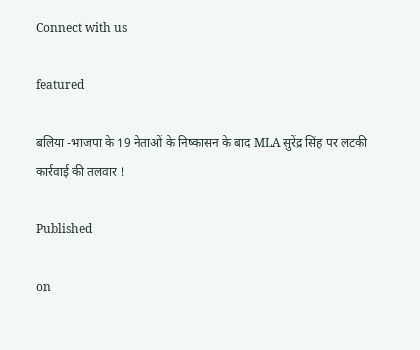Connect with us

featured

बलिया -भाजपा के 19 नेताओं के निष्कासन के बाद MLA सुरेंद्र सिंह पर लटकी कार्रवाई की तलवार !

Published

on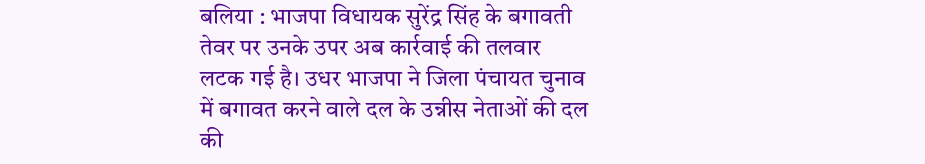बलिया : भाजपा विधायक सुरेंद्र सिंह के बगावती तेवर पर उनके उपर अब कार्रवाई की तलवार लटक गई है। उधर भाजपा ने जिला पंचायत चुनाव में बगावत करने वाले दल के उन्नीस नेताओं की दल की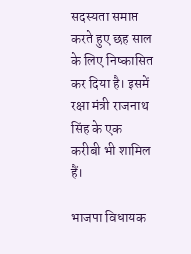सदस्यता समाप्त करते हुए छह साल के लिए निष्कासित कर दिया है। इसमें रक्षा मंत्री राजनाथ सिंह के एक करीबी भी शामिल हैं।

भाजपा विधायक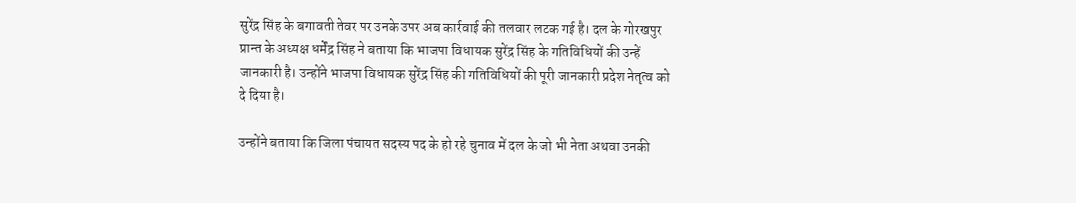सुरेंद्र सिंह के बगावती तेवर पर उनके उपर अब कार्रवाई की तलवार लटक गई है। दल के गोरखपुर प्रान्त के अध्यक्ष धर्मेंद्र सिंह ने बताया कि भाजपा विधायक सुरेंद्र सिंह के गतिविधियों की उन्हें जानकारी है। उन्होंने भाजपा विधायक सुरेंद्र सिंह की गतिविधियों की पूरी जानकारी प्रदेश नेतृत्व को दे दिया है।

उन्होंने बताया कि जिला पंचायत सदस्य पद के हो रहे चुनाव में दल के जो भी नेता अथवा उनकी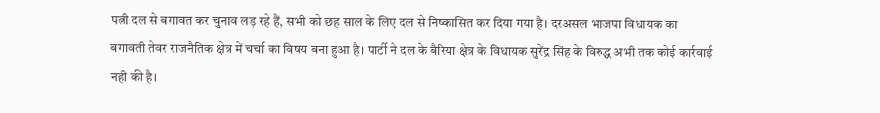पत्नी दल से बगावत कर चुनाव लड़ रहे हैं, सभी को छह साल के लिए दल से निष्कासित कर दिया गया है। दरअसल भाजपा विधायक का बगावती तेवर राजनैतिक क्षेत्र में चर्चा का विषय बना हुआ है। पार्टी ने दल के बैरिया क्षेत्र के विधायक सुरेंद्र सिंह के विरुद्ध अभी तक कोई कार्रवाई नही की है।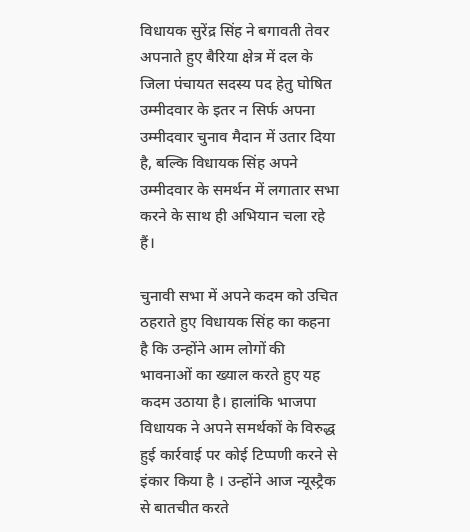विधायक सुरेंद्र सिंह ने बगावती तेवर अपनाते हुए बैरिया क्षेत्र में दल के जिला पंचायत सदस्य पद हेतु घोषित उम्मीदवार के इतर न सिर्फ अपना उम्मीदवार चुनाव मैदान में उतार दिया है, बल्कि विधायक सिंह अपने उम्मीदवार के समर्थन में लगातार सभा करने के साथ ही अभियान चला रहे हैं।

चुनावी सभा में अपने कदम को उचित ठहराते हुए विधायक सिंह का कहना है कि उन्होंने आम लोगों की भावनाओं का ख्याल करते हुए यह कदम उठाया है। हालांकि भाजपा विधायक ने अपने समर्थकों के विरुद्ध हुई कार्रवाई पर कोई टिप्पणी करने से इंकार किया है । उन्होंने आज न्यूस्ट्रैक से बातचीत करते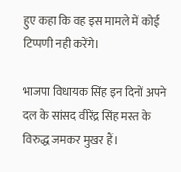हुए कहा कि वह इस मामले में कोई टिप्पणी नही करेंगे।

भाजपा विधायक सिंह इन दिनों अपने दल के सांसद वीरेंद्र सिंह मस्त के विरुद्ध जमकर मुखर हैं।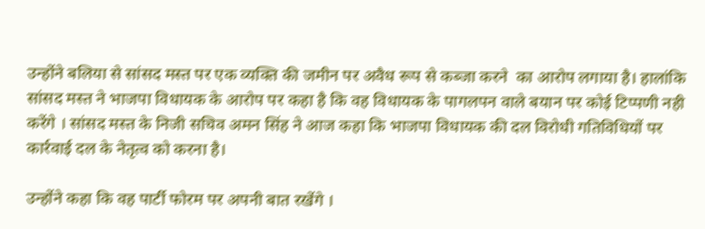उन्होंने बलिया से सांसद मस्त पर एक व्यक्ति की जमीन पर अवैध रूप से कब्जा करने  का आरोप लगाया है। हालांकि सांसद मस्त ने भाजपा विधायक के आरोप पर कहा है कि वह विधायक के पागलपन वाले बयान पर कोई टिप्पणी नही करेंगे । सांसद मस्त के निजी सचिव अमन सिंह ने आज कहा कि भाजपा विधायक की दल विरोधी गतिविधियों पर कार्रवाई दल के नेतृत्व को करना है।

उन्होंने कहा कि वह पार्टी फोरम पर अपनी बात रखेंगे ।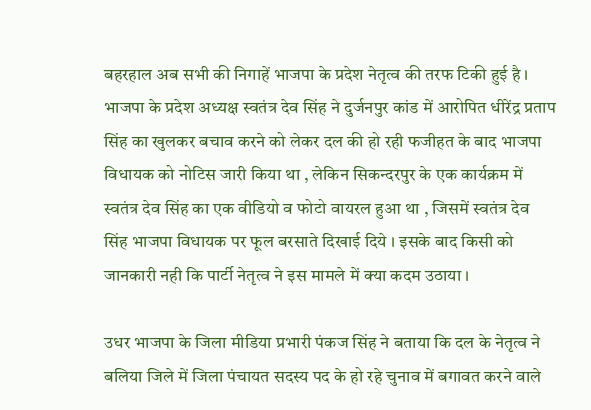बहरहाल अब सभी की निगाहें भाजपा के प्रदेश नेतृत्व की तरफ टिकी हुई है । भाजपा के प्रदेश अध्यक्ष स्वतंत्र देव सिंह ने दुर्जनपुर कांड में आरोपित धीरेंद्र प्रताप सिंह का खुलकर बचाव करने को लेकर दल की हो रही फजीहत के बाद भाजपा विधायक को नोटिस जारी किया था , लेकिन सिकन्दरपुर के एक कार्यक्रम में स्वतंत्र देव सिंह का एक वीडियो व फोटो वायरल हुआ था , जिसमें स्वतंत्र देव सिंह भाजपा विधायक पर फूल बरसाते दिखाई दिये । इसके बाद किसी को जानकारी नही कि पार्टी नेतृत्व ने इस मामले में क्या कदम उठाया ।

उधर भाजपा के जिला मीडिया प्रभारी पंकज सिंह ने बताया कि दल के नेतृत्व ने बलिया जिले में जिला पंचायत सदस्य पद के हो रहे चुनाव में बगावत करने वाले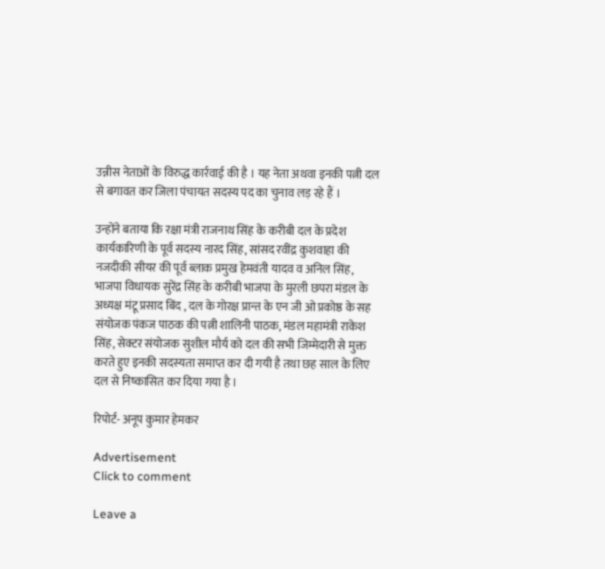उन्नीस नेताओं के विरुद्ध कार्रवाई की है । यह नेता अथवा इनकी पत्नी दल से बगावत कर जिला पंचायत सदस्य पद का चुनाव लड़ रहे हैं ।

उन्होंने बताया कि रक्षा मंत्री राजनाथ सिंह के करीबी दल के प्रदेश कार्यकारिणी के पूर्व सदस्य नारद सिंह, सांसद रवींद्र कुशवाहा की नजदीकी सीयर की पूर्व ब्लाक प्रमुख हेमवंती यादव व अनिल सिंह, भाजपा विधायक सुरेंद्र सिंह के करीबी भाजपा के मुरली छपरा मंडल के अध्यक्ष मंटू प्रसाद बिंद , दल के गोरक्ष प्रान्त के एन जी ओ प्रकोष्ठ के सह संयोजक पंकज पाठक की पत्नी शालिनी पाठक, मंडल महामंत्री राकेश सिंह, सेक्टर संयोजक सुशील मौर्य को दल की सभी जिम्मेदारी से मुक्त करते हुए इनकी सदस्यता समाप्त कर दी गयी है तथा छह साल के लिए दल से निष्कासित कर दिया गया है ।

रिपोर्ट- अनूप कुमार हेमकर

Advertisement
Click to comment

Leave a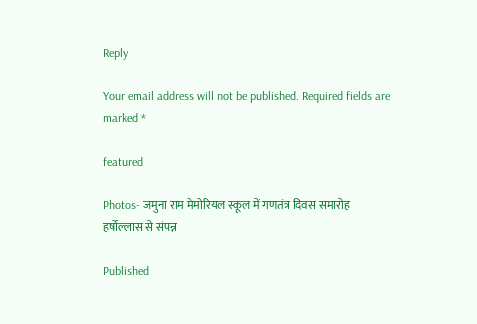Reply

Your email address will not be published. Required fields are marked *

featured

Photos- जमुना राम मेमोरियल स्कूल में गणतंत्र दिवस समारोह हर्षोल्लास से संपन्न

Published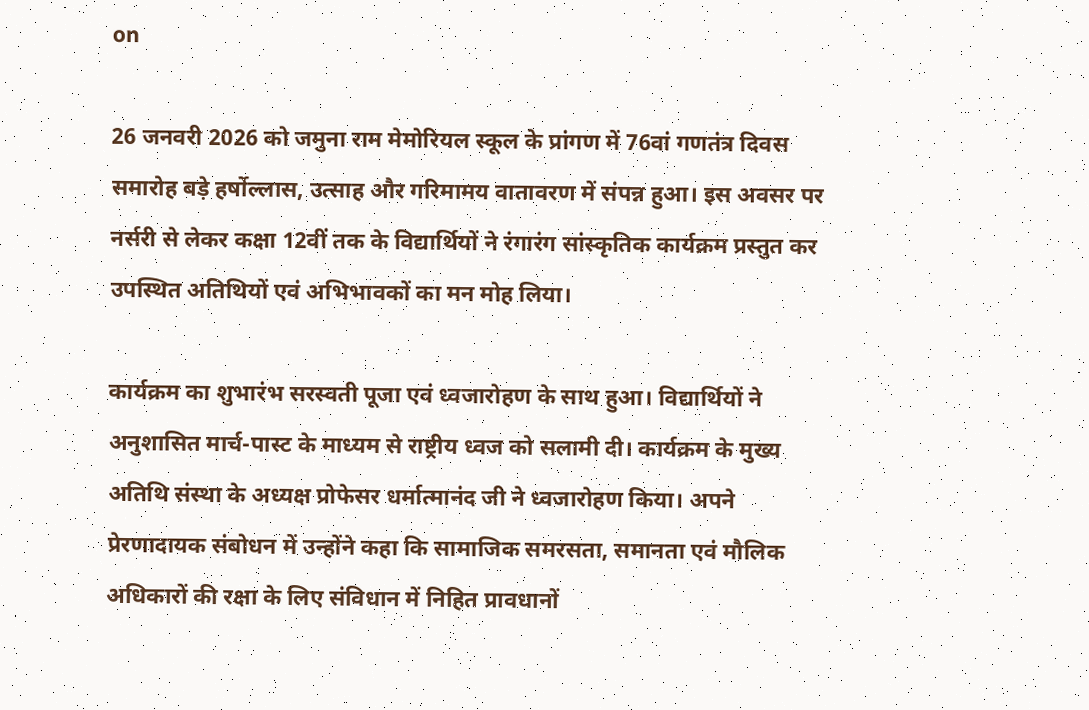on

26 जनवरी 2026 को जमुना राम मेमोरियल स्कूल के प्रांगण में 76वां गणतंत्र दिवस समारोह बड़े हर्षोल्लास, उत्साह और गरिमामय वातावरण में संपन्न हुआ। इस अवसर पर नर्सरी से लेकर कक्षा 12वीं तक के विद्यार्थियों ने रंगारंग सांस्कृतिक कार्यक्रम प्रस्तुत कर उपस्थित अतिथियों एवं अभिभावकों का मन मोह लिया।

कार्यक्रम का शुभारंभ सरस्वती पूजा एवं ध्वजारोहण के साथ हुआ। विद्यार्थियों ने अनुशासित मार्च-पास्ट के माध्यम से राष्ट्रीय ध्वज को सलामी दी। कार्यक्रम के मुख्य अतिथि संस्था के अध्यक्ष प्रोफेसर धर्मात्मानंद जी ने ध्वजारोहण किया। अपने प्रेरणादायक संबोधन में उन्होंने कहा कि सामाजिक समरसता, समानता एवं मौलिक अधिकारों की रक्षा के लिए संविधान में निहित प्रावधानों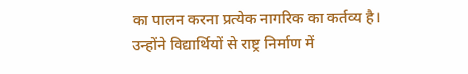का पालन करना प्रत्येक नागरिक का कर्तव्य है। उन्होंने विद्यार्थियों से राष्ट्र निर्माण में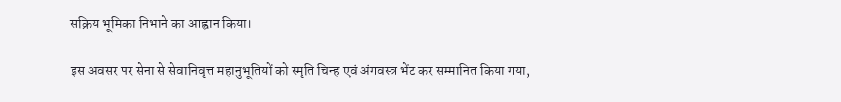सक्रिय भूमिका निभाने का आह्वान किया।

इस अवसर पर सेना से सेवानिवृत्त महानुभूतियों को स्मृति चिन्ह एवं अंगवस्त्र भेंट कर सम्मानित किया गया,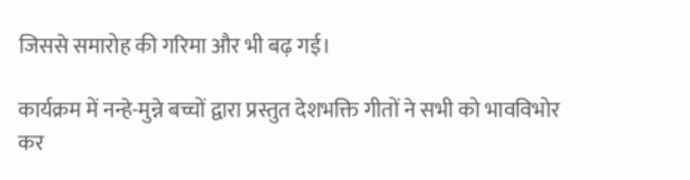जिससे समारोह की गरिमा और भी बढ़ गई।

कार्यक्रम में नन्हे-मुन्ने बच्चों द्वारा प्रस्तुत देशभक्ति गीतों ने सभी को भावविभोर कर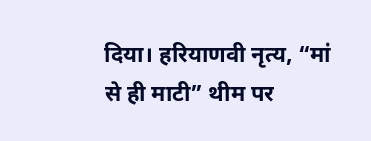दिया। हरियाणवी नृत्य, “मां से ही माटी” थीम पर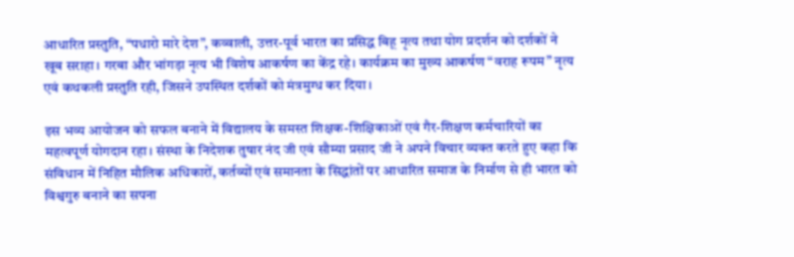आधारित प्रस्तुति, “पधारो मारे देश”, कव्वाली, उत्तर-पूर्व भारत का प्रसिद्ध बिहू नृत्य तथा योग प्रदर्शन को दर्शकों ने खूब सराहा। गरबा और भांगड़ा नृत्य भी विशेष आकर्षण का केंद्र रहे। कार्यक्रम का मुख्य आकर्षण “वराह रूपम” नृत्य एवं कथकली प्रस्तुति रही, जिसने उपस्थित दर्शकों को मंत्रमुग्ध कर दिया।

इस भव्य आयोजन को सफल बनाने में विद्यालय के समस्त शिक्षक-शिक्षिकाओं एवं गैर-शिक्षण कर्मचारियों का महत्वपूर्ण योगदान रहा। संस्था के निदेशक तुषार नंद जी एवं सौम्या प्रसाद जी ने अपने विचार व्यक्त करते हुए कहा कि संविधान में निहित मौलिक अधिकारों, कर्तव्यों एवं समानता के सिद्धांतों पर आधारित समाज के निर्माण से ही भारत को विश्वगुरु बनाने का सपना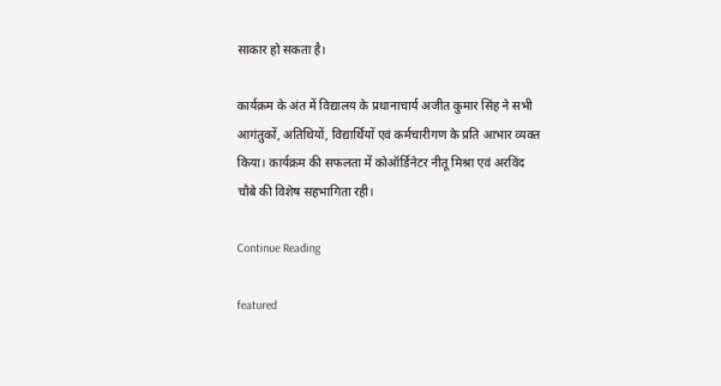साकार हो सकता है।

कार्यक्रम के अंत में विद्यालय के प्रधानाचार्य अजीत कुमार सिंह ने सभी आगंतुकों, अतिथियों, विद्यार्थियों एवं कर्मचारीगण के प्रति आभार व्यक्त किया। कार्यक्रम की सफलता में कोऑर्डिनेटर नीतू मिश्रा एवं अरविंद चौबे की विशेष सहभागिता रही।

Continue Reading

featured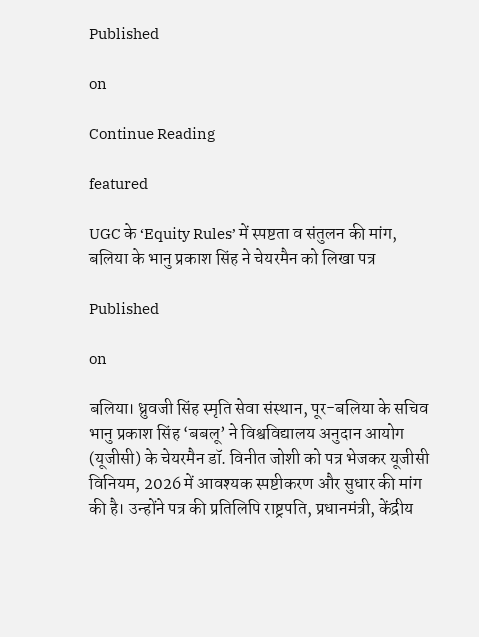Published

on

Continue Reading

featured

UGC के ‘Equity Rules’ में स्पष्टता व संतुलन की मांग, बलिया के भानु प्रकाश सिंह ने चेयरमैन को लिखा पत्र

Published

on

बलिया। ध्रुवजी सिंह स्मृति सेवा संस्थान, पूर-बलिया के सचिव भानु प्रकाश सिंह ‘बबलू’ ने विश्वविद्यालय अनुदान आयोग (यूजीसी) के चेयरमैन डॉ. विनीत जोशी को पत्र भेजकर यूजीसी विनियम, 2026 में आवश्यक स्पष्टीकरण और सुधार की मांग की है। उन्होंने पत्र की प्रतिलिपि राष्ट्रपति, प्रधानमंत्री, केंद्रीय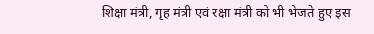शिक्षा मंत्री, गृह मंत्री एवं रक्षा मंत्री को भी भेजते हुए इस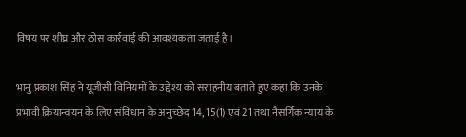विषय पर शीघ्र और ठोस कार्रवाई की आवश्यकता जताई है।

भानु प्रकाश सिंह ने यूजीसी विनियमों के उद्देश्य को सराहनीय बताते हुए कहा कि उनके प्रभावी क्रियान्वयन के लिए संविधान के अनुच्छेद 14, 15(1) एवं 21 तथा नैसर्गिक न्याय के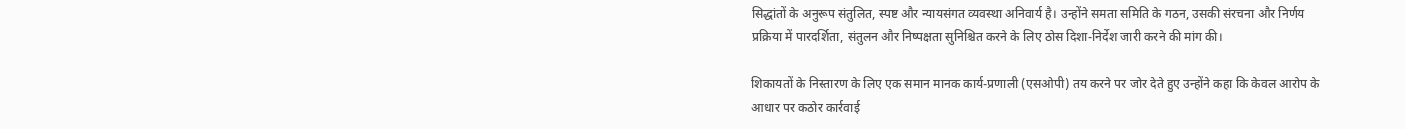सिद्धांतों के अनुरूप संतुलित, स्पष्ट और न्यायसंगत व्यवस्था अनिवार्य है। उन्होंने समता समिति के गठन, उसकी संरचना और निर्णय प्रक्रिया में पारदर्शिता, संतुलन और निष्पक्षता सुनिश्चित करने के लिए ठोस दिशा-निर्देश जारी करने की मांग की।

शिकायतों के निस्तारण के लिए एक समान मानक कार्य-प्रणाली (एसओपी) तय करने पर जोर देते हुए उन्होंने कहा कि केवल आरोप के आधार पर कठोर कार्रवाई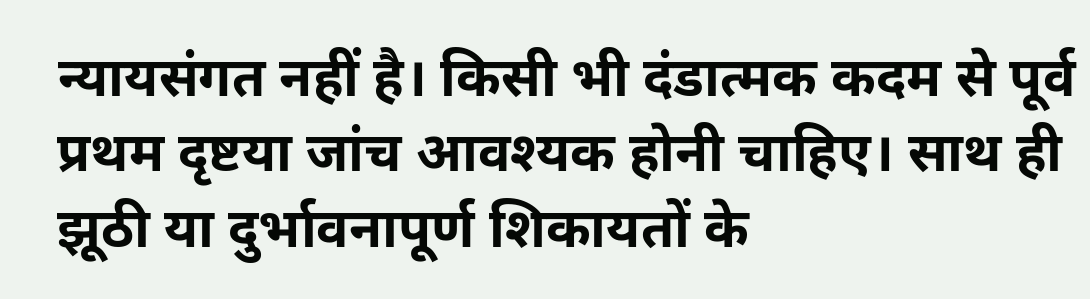न्यायसंगत नहीं है। किसी भी दंडात्मक कदम से पूर्व प्रथम दृष्टया जांच आवश्यक होनी चाहिए। साथ ही झूठी या दुर्भावनापूर्ण शिकायतों के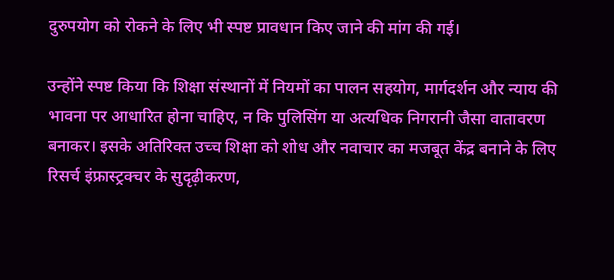दुरुपयोग को रोकने के लिए भी स्पष्ट प्रावधान किए जाने की मांग की गई।

उन्होंने स्पष्ट किया कि शिक्षा संस्थानों में नियमों का पालन सहयोग, मार्गदर्शन और न्याय की भावना पर आधारित होना चाहिए, न कि पुलिसिंग या अत्यधिक निगरानी जैसा वातावरण बनाकर। इसके अतिरिक्त उच्च शिक्षा को शोध और नवाचार का मजबूत केंद्र बनाने के लिए रिसर्च इंफ्रास्ट्रक्चर के सुदृढ़ीकरण,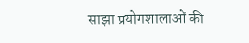साझा प्रयोगशालाओं की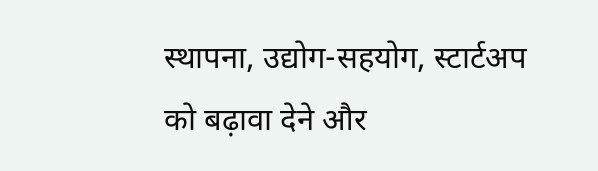स्थापना, उद्योग-सहयोग, स्टार्टअप को बढ़ावा देने और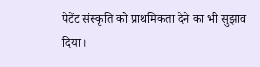पेटेंट संस्कृति को प्राथमिकता देने का भी सुझाव दिया।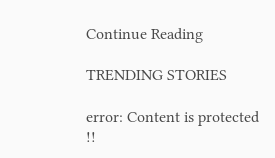Continue Reading

TRENDING STORIES

error: Content is protected !!